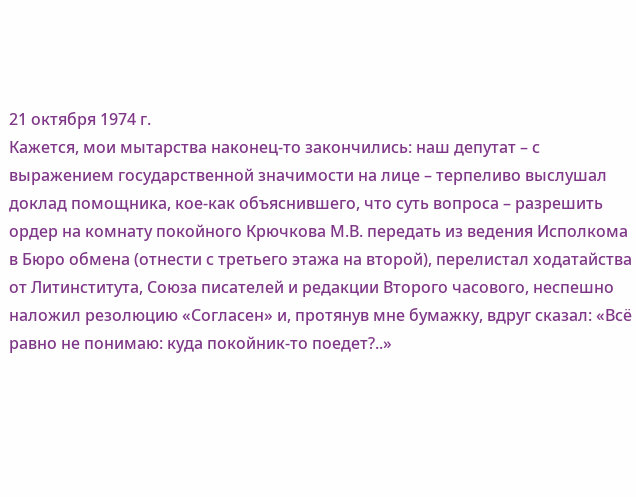21 октября 1974 г.
Кажется, мои мытарства наконец-то закончились: наш депутат – с выражением государственной значимости на лице – терпеливо выслушал доклад помощника, кое-как объяснившего, что суть вопроса – разрешить ордер на комнату покойного Крючкова М.В. передать из ведения Исполкома в Бюро обмена (отнести с третьего этажа на второй), перелистал ходатайства от Литинститута, Союза писателей и редакции Второго часового, неспешно наложил резолюцию «Согласен» и, протянув мне бумажку, вдруг сказал: «Всё равно не понимаю: куда покойник-то поедет?..»